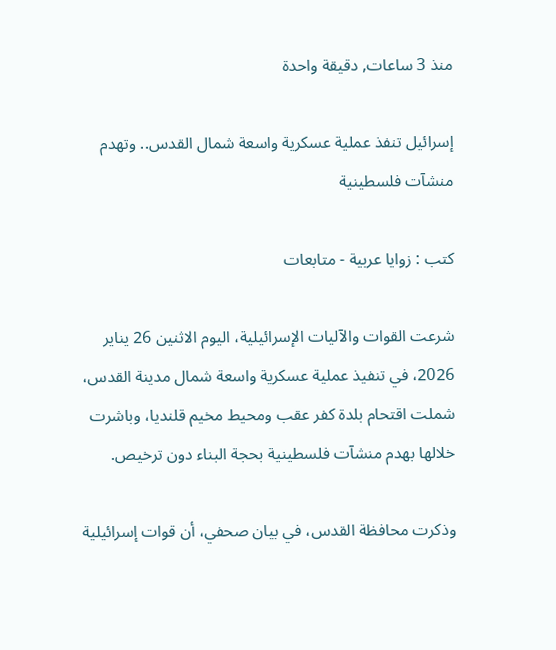منذ 3 ساعات, دقيقة واحدة

إسرائيل تنفذ عملية عسكرية واسعة شمال القدس.. وتهدم منشآت فلسطينية

كتب : زوايا عربية - متابعات

شرعت القوات والآليات الإسرائيلية، اليوم الاثنين 26 يناير 2026، في تنفيذ عملية عسكرية واسعة شمال مدينة القدس، شملت اقتحام بلدة كفر عقب ومحيط مخيم قلنديا، وباشرت خلالها بهدم منشآت فلسطينية بحجة البناء دون ترخيص.

وذكرت محافظة القدس، في بيان صحفي، أن قوات إسرائيلية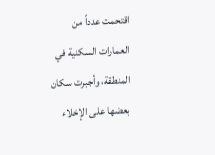اقتحمت عدداً من العمارات السكنية في المنطقة، وأجبرت سكان بعضها على الإخلاء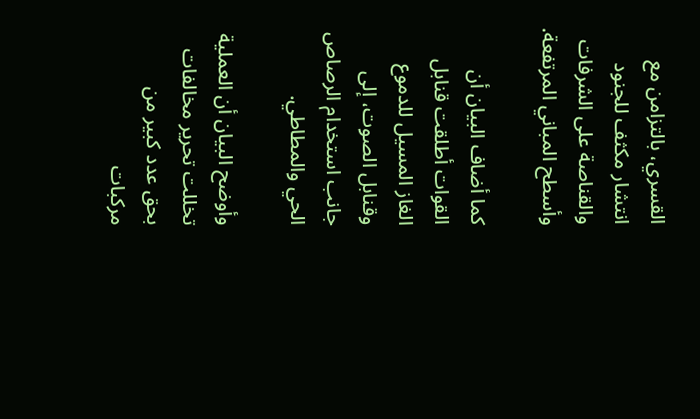القسري، بالتزامن مع انتشار مكثف للجنود والقناصة على الشرفات وأسطح المباني المرتفعة.

كما أضاف البيان أن القوات أطلقت قنابل الغاز المسيل للدموع وقنابل الصوت، إلى جانب استخدام الرصاص الحي والمطاطي.

وأوضح البيان أن العملية تخللت تحرير مخالفات بحق عدد كبير من مركبات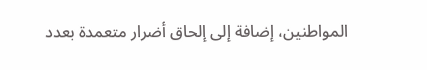المواطنين، إضافة إلى إلحاق أضرار متعمدة بعدد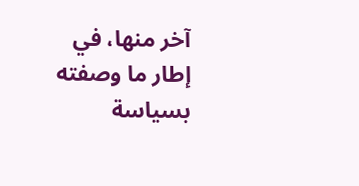آخر منها، في إطار ما وصفته بسياسة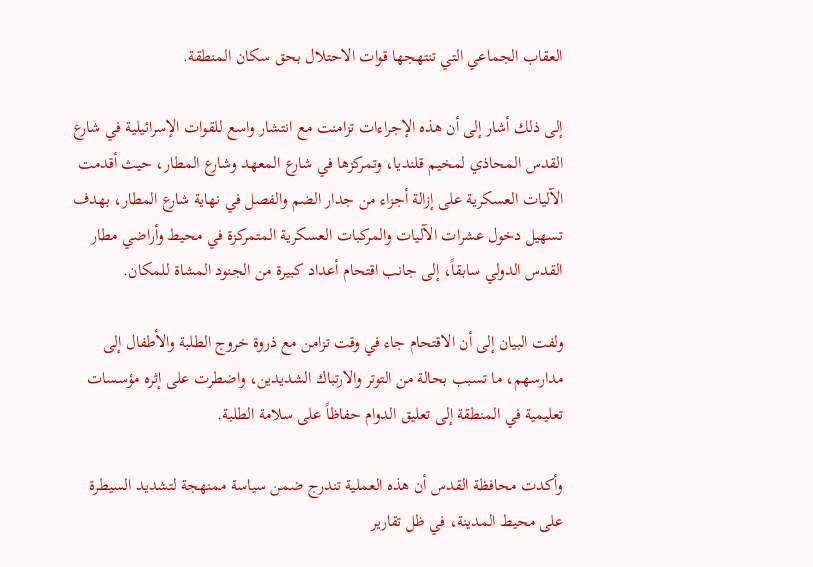العقاب الجماعي التي تنتهجها قوات الاحتلال بحق سكان المنطقة.

إلى ذلك أشار إلى أن هذه الإجراءات تزامنت مع انتشار واسع للقوات الإسرائيلية في شارع القدس المحاذي لمخيم قلنديا، وتمركزها في شارع المعهد وشارع المطار، حيث أقدمت الآليات العسكرية على إزالة أجزاء من جدار الضم والفصل في نهاية شارع المطار، بهدف تسهيل دخول عشرات الآليات والمركبات العسكرية المتمركزة في محيط وأراضي مطار القدس الدولي سابقاً، إلى جانب اقتحام أعداد كبيرة من الجنود المشاة للمكان.

ولفت البيان إلى أن الاقتحام جاء في وقت تزامن مع ذروة خروج الطلبة والأطفال إلى مدارسهم، ما تسبب بحالة من التوتر والارتباك الشديدين، واضطرت على إثره مؤسسات تعليمية في المنطقة إلى تعليق الدوام حفاظاً على سلامة الطلبة.

وأكدت محافظة القدس أن هذه العملية تندرج ضمن سياسة ممنهجة لتشديد السيطرة على محيط المدينة، في ظل تقارير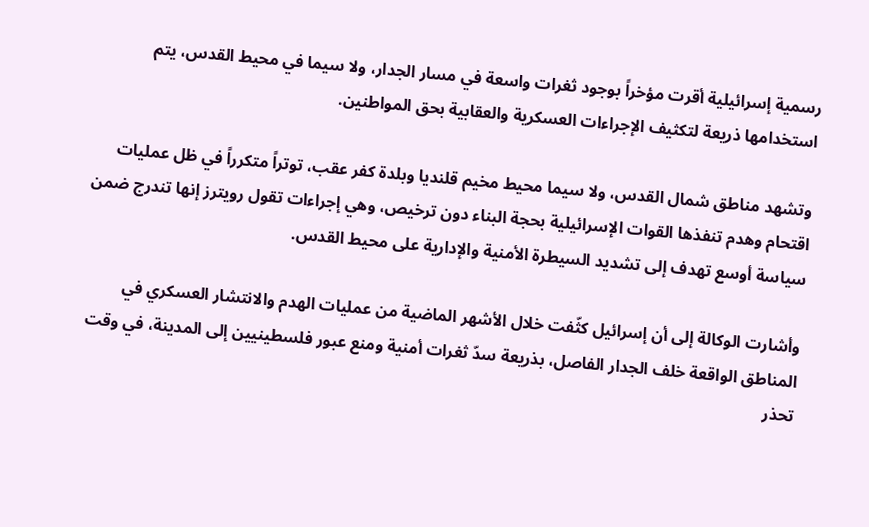رسمية إسرائيلية أقرت مؤخراً بوجود ثغرات واسعة في مسار الجدار، ولا سيما في محيط القدس، يتم استخدامها ذريعة لتكثيف الإجراءات العسكرية والعقابية بحق المواطنين.

وتشهد مناطق شمال القدس، ولا سيما محيط مخيم قلنديا وبلدة كفر عقب، توتراً متكرراً في ظل عمليات اقتحام وهدم تنفذها القوات الإسرائيلية بحجة البناء دون ترخيص، وهي إجراءات تقول رويترز إنها تندرج ضمن سياسة أوسع تهدف إلى تشديد السيطرة الأمنية والإدارية على محيط القدس.

وأشارت الوكالة إلى أن إسرائيل كثّفت خلال الأشهر الماضية من عمليات الهدم والانتشار العسكري في المناطق الواقعة خلف الجدار الفاصل، بذريعة سدّ ثغرات أمنية ومنع عبور فلسطينيين إلى المدينة، في وقت تحذر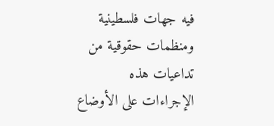فيه جهات فلسطينية ومنظمات حقوقية من تداعيات هذه الإجراءات على الأوضاع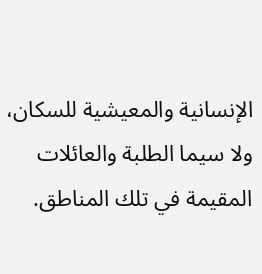الإنسانية والمعيشية للسكان، ولا سيما الطلبة والعائلات المقيمة في تلك المناطق.